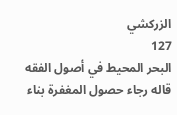الزركشي
127
البحر المحيط في أصول الفقه
قاله رجاء حصول المغفرة بناء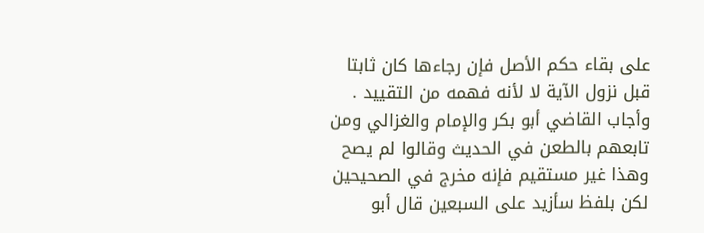على بقاء حكم الأصل فإن رجاءها كان ثابتا قبل نزول الآية لا لأنه فهمه من التقييد . وأجاب القاضي أبو بكر والإمام والغزالي ومن تابعهم بالطعن في الحديث وقالوا لم يصح وهذا غير مستقيم فإنه مخرج في الصحيحين لكن بلفظ سأزيد على السبعين قال أبو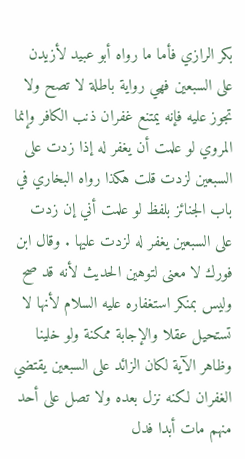بكر الرازي فأما ما رواه أبو عبيد لأزيدن على السبعين فهي رواية باطلة لا تصح ولا تجوز عليه فإنه يمتنع غفران ذنب الكافر وإنما المروي لو علمت أن يغفر له إذا زدت على السبعين لزدت قلت هكذا رواه البخاري في باب الجنائز بلفظ لو علمت أني إن زدت على السبعين يغفر له لزدت عليها . وقال ابن فورك لا معنى لتوهين الحديث لأنه قد صح وليس بمنكر استغفاره عليه السلام لأنها لا تستحيل عقلا والإجابة ممكنة ولو خلينا وظاهر الآية لكان الزائد على السبعين يقتضي الغفران لكنه نزل بعده ولا تصل على أحد منهم مات أبدا فدل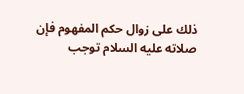ذلك على زوال حكم المفهوم فإن صلاته عليه السلام توجب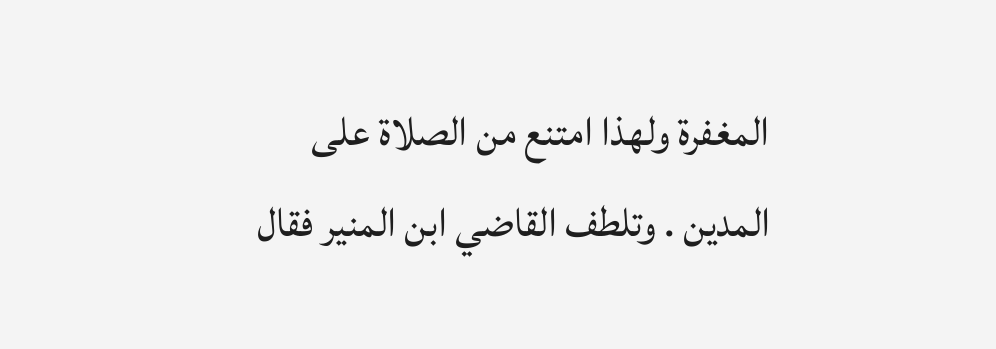المغفرة ولهذا امتنع من الصلاة على المدين . وتلطف القاضي ابن المنير فقال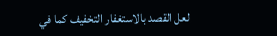لعل القصد بالاستغفار التخفيف كما في